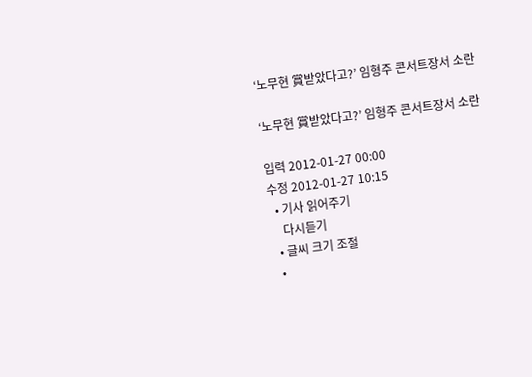‘노무현 賞받았다고?’ 임형주 콘서트장서 소란

‘노무현 賞받았다고?’ 임형주 콘서트장서 소란

입력 2012-01-27 00:00
수정 2012-01-27 10:15
  • 기사 읽어주기
    다시듣기
  • 글씨 크기 조절
  •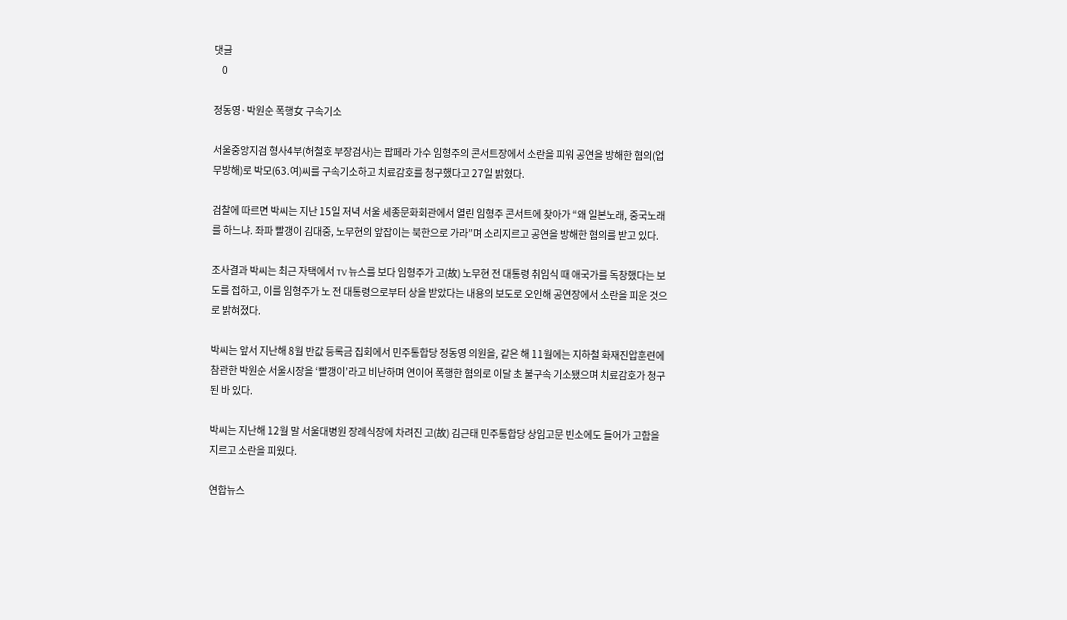댓글
    0

정동영·박원순 폭행女 구속기소

서울중앙지검 형사4부(허철호 부장검사)는 팝페라 가수 임형주의 콘서트장에서 소란을 피워 공연을 방해한 혐의(업무방해)로 박모(63.여)씨를 구속기소하고 치료감호를 청구했다고 27일 밝혔다.

검찰에 따르면 박씨는 지난 15일 저녁 서울 세종문화회관에서 열린 임형주 콘서트에 찾아가 “왜 일본노래, 중국노래를 하느냐. 좌파 빨갱이 김대중, 노무현의 앞잡이는 북한으로 가라”며 소리지르고 공연을 방해한 혐의를 받고 있다.

조사결과 박씨는 최근 자택에서 TV 뉴스를 보다 임형주가 고(故) 노무현 전 대통령 취임식 때 애국가를 독창했다는 보도를 접하고, 이를 임형주가 노 전 대통령으로부터 상을 받았다는 내용의 보도로 오인해 공연장에서 소란을 피운 것으로 밝혀졌다.

박씨는 앞서 지난해 8월 반값 등록금 집회에서 민주통합당 정동영 의원을, 같은 해 11월에는 지하철 화재진압훈련에 참관한 박원순 서울시장을 ‘빨갱이’라고 비난하며 연이어 폭행한 혐의로 이달 초 불구속 기소됐으며 치료감호가 청구된 바 있다.

박씨는 지난해 12월 말 서울대병원 장례식장에 차려진 고(故) 김근태 민주통합당 상임고문 빈소에도 들어가 고함을 지르고 소란을 피웠다.

연합뉴스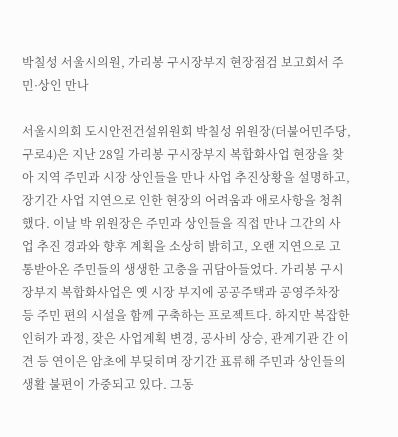박칠성 서울시의원, 가리봉 구시장부지 현장점검 보고회서 주민·상인 만나

서울시의회 도시안전건설위원회 박칠성 위원장(더불어민주당, 구로4)은 지난 28일 가리봉 구시장부지 복합화사업 현장을 찾아 지역 주민과 시장 상인들을 만나 사업 추진상황을 설명하고, 장기간 사업 지연으로 인한 현장의 어려움과 애로사항을 청취했다. 이날 박 위원장은 주민과 상인들을 직접 만나 그간의 사업 추진 경과와 향후 계획을 소상히 밝히고, 오랜 지연으로 고통받아온 주민들의 생생한 고충을 귀담아들었다. 가리봉 구시장부지 복합화사업은 옛 시장 부지에 공공주택과 공영주차장 등 주민 편의 시설을 함께 구축하는 프로젝트다. 하지만 복잡한 인허가 과정, 잦은 사업계획 변경, 공사비 상승, 관계기관 간 이견 등 연이은 암초에 부딪히며 장기간 표류해 주민과 상인들의 생활 불편이 가중되고 있다. 그동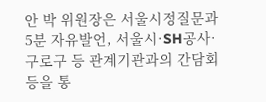안 박 위원장은 서울시정질문과 5분 자유발언, 서울시·SH공사·구로구 등 관계기관과의 간담회 등을 통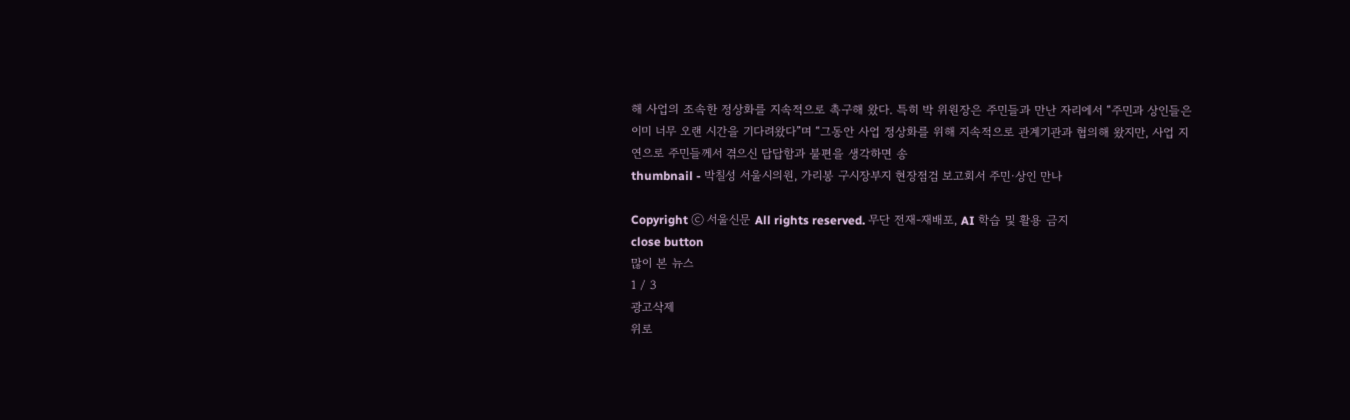해 사업의 조속한 정상화를 지속적으로 촉구해 왔다. 특히 박 위원장은 주민들과 만난 자리에서 “주민과 상인들은 이미 너무 오랜 시간을 기다려왔다”며 “그동안 사업 정상화를 위해 지속적으로 관계기관과 협의해 왔지만, 사업 지연으로 주민들께서 겪으신 답답함과 불편을 생각하면 송
thumbnail - 박칠성 서울시의원, 가리봉 구시장부지 현장점검 보고회서 주민·상인 만나

Copyright ⓒ 서울신문 All rights reserved. 무단 전재-재배포, AI 학습 및 활용 금지
close button
많이 본 뉴스
1 / 3
광고삭제
위로